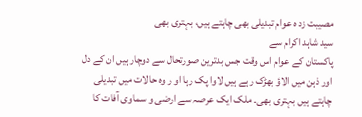مصیبت زد ہ عوام تبدیلی بھی چاہتے ہیں، بہتری بھی
سید شاہد اکرام سے
پاکستان کے عوام اس وقت جس بدترین صورتحال سے دوچار ہیں ان کے دل اور ذہن میں الاؤ بھڑک رہے ہیں لاوا پک رہا او ر وہ حالات میں تبدیلی چاہتے ہیں بہتری بھی۔ ملک ایک عرصہ سے ارضی و سماوی آفات کا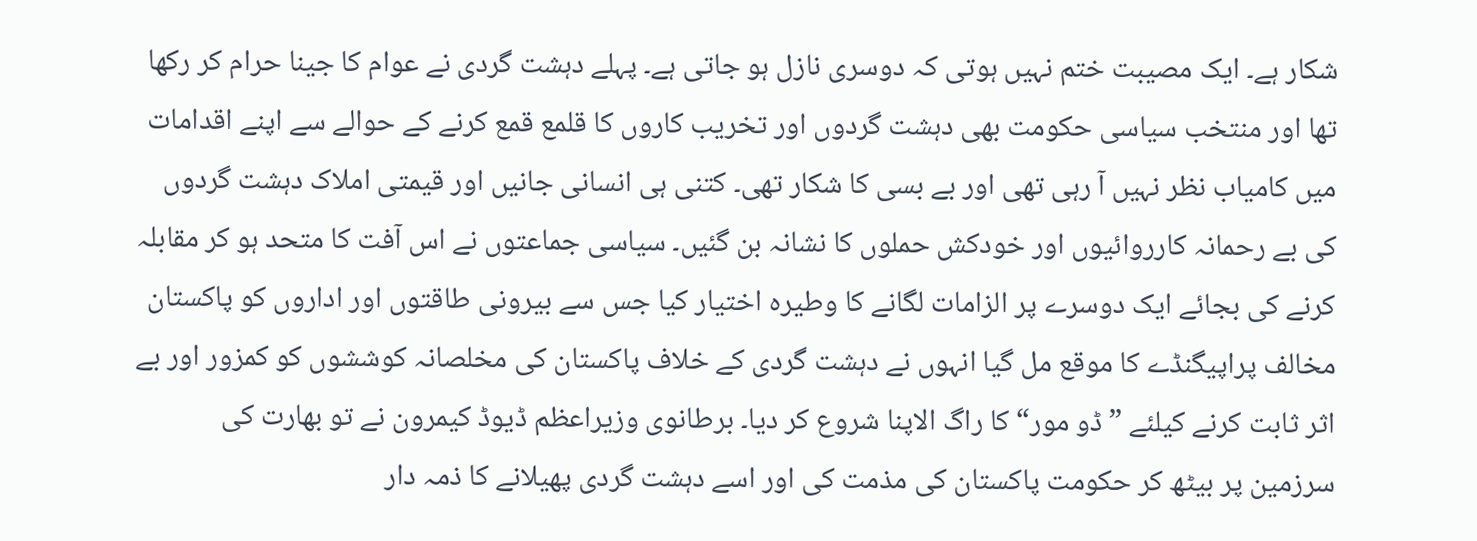شکار ہے۔ ایک مصیبت ختم نہیں ہوتی کہ دوسری نازل ہو جاتی ہے۔ پہلے دہشت گردی نے عوام کا جینا حرام کر رکھا تھا اور منتخب سیاسی حکومت بھی دہشت گردوں اور تخریب کاروں کا قلمع قمع کرنے کے حوالے سے اپنے اقدامات میں کامیاب نظر نہیں آ رہی تھی اور بے بسی کا شکار تھی۔ کتنی ہی انسانی جانیں اور قیمتی املاک دہشت گردوں کی بے رحمانہ کارروائیوں اور خودکش حملوں کا نشانہ بن گئیں۔ سیاسی جماعتوں نے اس آفت کا متحد ہو کر مقابلہ کرنے کی بجائے ایک دوسرے پر الزامات لگانے کا وطیرہ اختیار کیا جس سے بیرونی طاقتوں اور اداروں کو پاکستان مخالف پراپیگنڈے کا موقع مل گیا انہوں نے دہشت گردی کے خلاف پاکستان کی مخلصانہ کوششوں کو کمزور اور بے اثر ثابت کرنے کیلئے ”ڈو مور“ کا راگ الاپنا شروع کر دیا۔ برطانوی وزیراعظم ڈیوڈ کیمرون نے تو بھارت کی سرزمین پر بیٹھ کر حکومت پاکستان کی مذمت کی اور اسے دہشت گردی پھیلانے کا ذمہ دار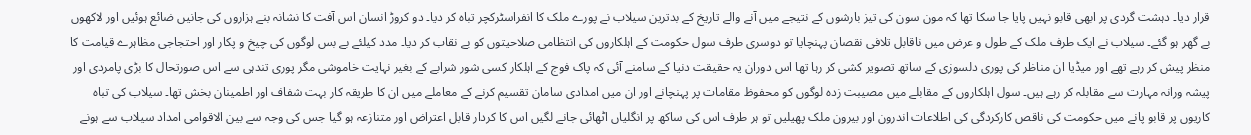قرار دیا۔ دہشت گردی پر ابھی قابو نہیں پایا جا سکا تھا کہ مون سون کی تیز بارشوں کے نتیجے میں آنے والے تاریخ کے بدترین سیلاب نے پورے ملک کا انفراسٹرکچر تباہ کر دیا۔ دو کروڑ انسان اس آفت کا نشانہ بنے ہزاروں کی جانیں ضائع ہوئیں اور لاکھوں بے گھر ہو گئے۔ سیلاب نے ایک طرف ملک کے طول و عرض میں ناقابل تلافی نقصان پہنچایا تو دوسری طرف سول حکومت کے اہلکاروں کی انتظامی صلاحیتوں کو بے نقاب کر دیا۔ مدد کیلئے بے بس لوگوں کی چیخ و پکار اور احتجاجی مظاہرے قیامت کا منظر پیش کر رہے تھے اور میڈیا ان مناظر کی پوری دلسوزی کے ساتھ تصویر کشی کر رہا تھا اس دوران یہ حقیقت دنیا کے سامنے آئی کہ پاک فوج کے اہلکار کسی شور شرابے کے بغیر نہایت خاموشی مگر پوری تندہی سے اس صورتحال کا بڑی پامردی اور پیشہ ورانہ مہارت سے مقابلہ کر رہے ہیں۔ سول اہلکاروں کے مقابلے میں مصیبت زدہ لوگوں کو محفوظ مقامات پر پہنچانے اور ان میں امدادی سامان تقسیم کرنے کے معاملے میں ان کا طریقہ کار بہت شفاف اور اطمینان بخش تھا۔ سیلاب کی تباہ کاریوں پر قابو پانے میں حکومت کی ناقص کارکردگی کی اطلاعات اندرون اور بیرون ملک پھیلیں تو ہر طرف اس کی ساکھ پر انگلیاں اٹھائی جانے لگیں اس کا کردار قابل اعتراض اور متنازعہ ہو گیا جس کی وجہ سے بین الاقوامی امداد سیلاب سے ہونے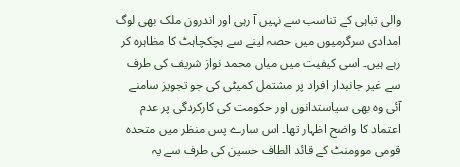والی تباہی کے تناسب سے نہیں آ رہی اور اندرون ملک بھی لوگ امدادی سرگرمیوں میں حصہ لینے سے ہچکچاہٹ کا مظاہرہ کر رہے ہیں۔ اسی کیفیت میں میاں محمد نواز شریف کی طرف سے غیر جانبدار افراد پر مشتمل کمیٹی کی جو تجویز سامنے آئی وہ بھی سیاستدانوں اور حکومت کی کارکردگی پر عدم اعتماد کا واضح اظہار تھا۔ اس سارے پس منظر میں متحدہ قومی موومنٹ کے قائد الطاف حسین کی طرف سے یہ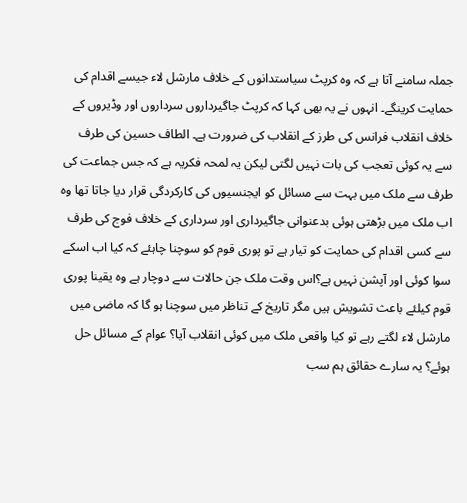جملہ سامنے آتا ہے کہ وہ کرپٹ سیاستدانوں کے خلاف مارشل لاء جیسے اقدام کی حمایت کرینگے۔ انہوں نے یہ بھی کہا کہ کرپٹ جاگیرداروں سرداروں اور وڈیروں کے خلاف انقلاب فرانس کی طرز کے انقلاب کی ضرورت ہے۔ الطاف حسین کی طرف سے یہ کوئی تعجب کی بات نہیں لگتی لیکن یہ لمحہ فکریہ ہے کہ جس جماعت کی طرف سے ملک میں بہت سے مسائل کو ایجنسیوں کی کارکردگی قرار دیا جاتا تھا وہ اب ملک میں بڑھتی ہوئی بدعنوانی جاگیرداری اور سرداری کے خلاف فوج کی طرف سے کسی اقدام کی حمایت کو تیار ہے تو پوری قوم کو سوچنا چاہئے کہ کیا اب اسکے سوا کوئی اور آپشن نہیں ہے؟اس وقت ملک جن حالات سے دوچار ہے وہ یقینا پوری قوم کیلئے باعث تشویش ہیں مگر تاریخ کے تناظر میں سوچنا ہو گا کہ ماضی میں مارشل لاء لگتے رہے تو کیا واقعی ملک میں کوئی انقلاب آیا؟ عوام کے مسائل حل ہوئے؟ یہ سارے حقائق ہم سب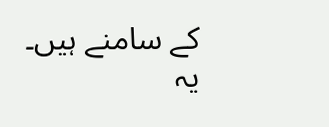کے سامنے ہیں۔ یہ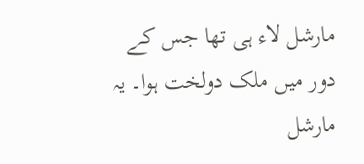مارشل لاء ہی تھا جس کے دور میں ملک دولخت ہوا۔ یہ مارشل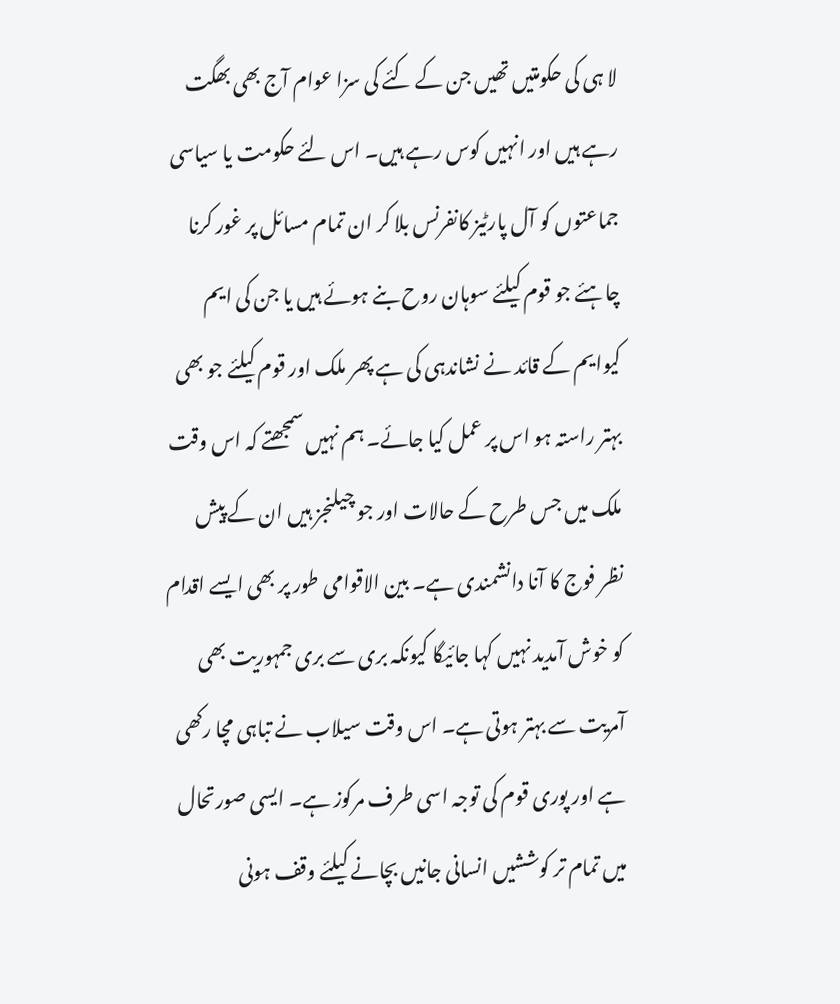لا ہی کی حکومتیں تھیں جن کے کئے کی سزا عوام آج بھی بھگت رہے ہیں اور انہیں کوس رہے ہیں۔ اس لئے حکومت یا سیاسی جماعتوں کو آل پارٹیز کانفرنس بلا کر ان تمام مسائل پر غور کرنا چاہئے جو قوم کیلئے سوہان روح بنے ہوئے ہیں یا جن کی ایم کیوایم کے قائد نے نشاندہی کی ہے پھر ملک اور قوم کیلئے جو بھی بہتر راستہ ہو اس پر عمل کیا جائے۔ ہم نہیں سمجھتے کہ اس وقت ملک میں جس طرح کے حالات اور جو چیلنجز ہیں ان کے پیش نظر فوج کا آنا دانشمندی ہے۔ بین الاقوامی طور پر بھی ایسے اقدام کو خوش آمدید نہیں کہا جائیگا کیونکہ بری سے بری جمہوریت بھی آمریت سے بہتر ہوتی ہے۔ اس وقت سیلاب نے تباہی مچا رکھی ہے اور پوری قوم کی توجہ اسی طرف مرکوز ہے۔ ایسی صورتحال میں تمام تر کوششیں انسانی جانیں بچانے کیلئے وقف ہونی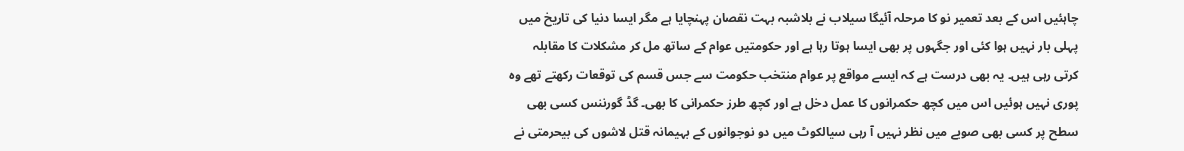چاہئیں اس کے بعد تعمیر نو کا مرحلہ آئیگا سیلاب نے بلاشبہ بہت نقصان پہنچایا ہے مگر ایسا دنیا کی تاریخ میں پہلی بار نہیں ہوا کئی اور جگہوں پر بھی ایسا ہوتا رہا ہے اور حکومتیں عوام کے ساتھ مل کر مشکلات کا مقابلہ کرتی رہی ہیں۔ یہ بھی درست ہے کہ ایسے مواقع پر عوام منتخب حکومت سے جس قسم کی توقعات رکھتے تھے وہ پوری نہیں ہوئیں اس میں کچھ حکمرانوں کا عمل دخل ہے اور کچھ طرز حکمرانی کا بھی۔ گڈ گورننس کسی بھی سطح پر کسی بھی صوبے میں نظر نہیں آ رہی سیالکوٹ میں دو نوجوانوں کے بہیمانہ قتل لاشوں کی بیحرمتی نے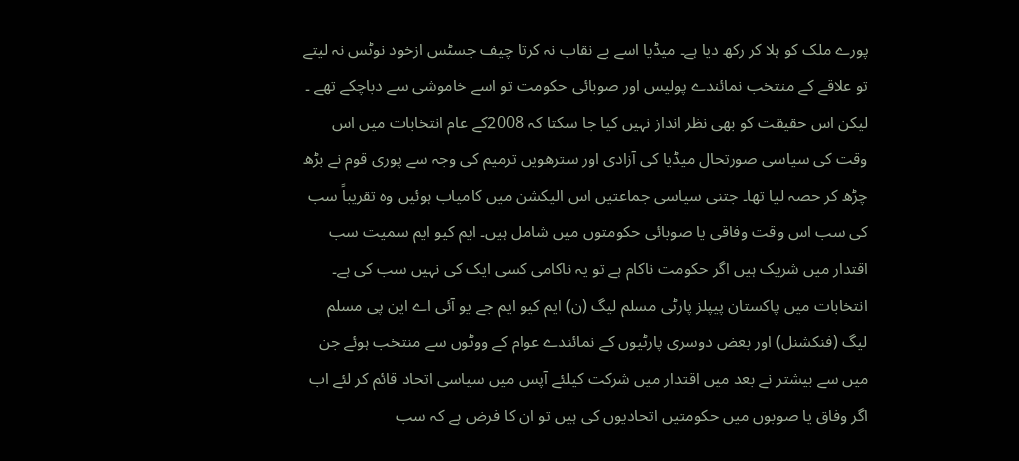پورے ملک کو ہلا کر رکھ دیا ہے۔ میڈیا اسے بے نقاب نہ کرتا چیف جسٹس ازخود نوٹس نہ لیتے تو علاقے کے منتخب نمائندے پولیس اور صوبائی حکومت تو اسے خاموشی سے دباچکے تھے ۔ لیکن اس حقیقت کو بھی نظر انداز نہیں کیا جا سکتا کہ 2008کے عام انتخابات میں اس وقت کی سیاسی صورتحال میڈیا کی آزادی اور سترھویں ترمیم کی وجہ سے پوری قوم نے بڑھ چڑھ کر حصہ لیا تھا۔ جتنی سیاسی جماعتیں اس الیکشن میں کامیاب ہوئیں وہ تقریباً سب کی سب اس وقت وفاقی یا صوبائی حکومتوں میں شامل ہیں۔ ایم کیو ایم سمیت سب اقتدار میں شریک ہیں اگر حکومت ناکام ہے تو یہ ناکامی کسی ایک کی نہیں سب کی ہے۔ انتخابات میں پاکستان پیپلز پارٹی مسلم لیگ (ن) ایم کیو ایم جے یو آئی اے این پی مسلم لیگ (فنکشنل) اور بعض دوسری پارٹیوں کے نمائندے عوام کے ووٹوں سے منتخب ہوئے جن میں سے بیشتر نے بعد میں اقتدار میں شرکت کیلئے آپس میں سیاسی اتحاد قائم کر لئے اب اگر وفاق یا صوبوں میں حکومتیں اتحادیوں کی ہیں تو ان کا فرض ہے کہ سب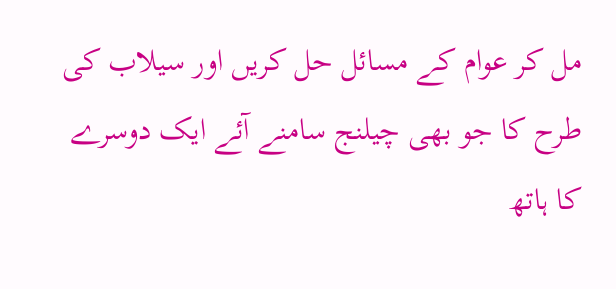مل کر عوام کے مسائل حل کریں اور سیلاب کی طرح کا جو بھی چیلنج سامنے آئے ایک دوسرے کا ہاتھ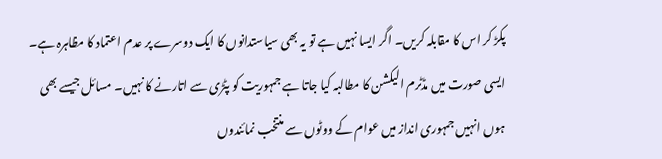پکڑ کر اس کا مقابلہ کریں۔ اگر ایسا نہیں ہے تو یہ بھی سیاستدانوں کا ایک دوسرے پر عدم اعتماد کا مظاہرہ ہے۔ ایسی صورت میں مڈٹرم الیکشن کا مطالبہ کیا جاتا ہے جمہوریت کو پٹڑی سے اتارنے کا نہیں۔ مسائل جیسے بھی ہوں انہیں جمہوری انداز میں عوام کے ووٹوں سے منتخب نمائندوں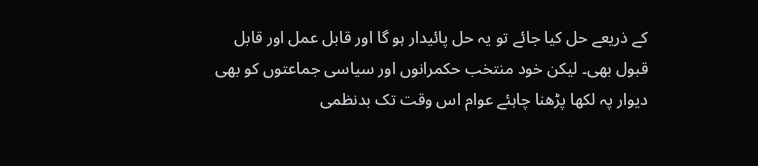کے ذریعے حل کیا جائے تو یہ حل پائیدار ہو گا اور قابل عمل اور قابل قبول بھی۔ لیکن خود منتخب حکمرانوں اور سیاسی جماعتوں کو بھی دیوار پہ لکھا پڑھنا چاہئے عوام اس وقت تک بدنظمی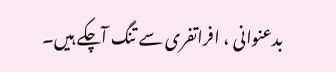بدعنوانی ، افراتفری سے تنگ آچکے ہیں۔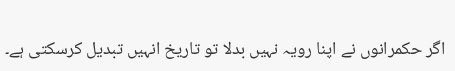اگر حکمرانوں نے اپنا رویہ نہیں بدلا تو تاریخ انہیں تبدیل کرسکتی ہے۔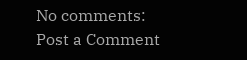No comments:
Post a Comment